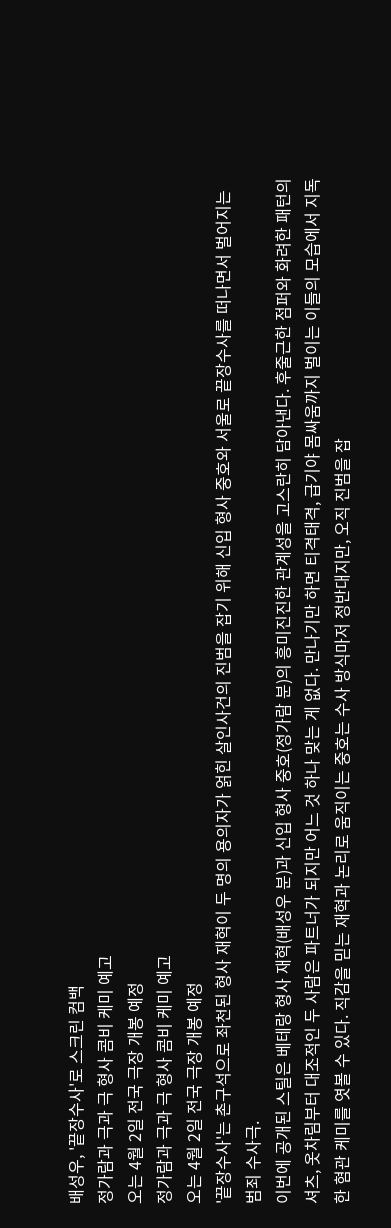배성우, '끝장수사'로 스크린 컴백
정가람과 극과 극 형사 콤비 케미 예고
오는 4월 2일 전국 극장 개봉 예정
정가람과 극과 극 형사 콤비 케미 예고
오는 4월 2일 전국 극장 개봉 예정
'끝장수사'는 촌구석으로 좌천된 형사 재혁이 두 명의 용의자가 얽힌 살인사건의 진범을 잡기 위해 신입 형사 중호와 서울로 끝장수사를 떠나면서 벌어지는 범죄 수사극.
이번에 공개된 스틸은 베테랑 형사 재혁(배성우 분)과 신입 형사 중호(정가람 분)의 흥미진진한 관계성을 고스란히 담아낸다. 후줄근한 점퍼와 화려한 패턴의 셔츠, 옷차림부터 대조적인 두 사람은 파트너가 되지만 어느 것 하나 맞는 게 없다. 만나기만 하면 티격태격, 급기야 몸싸움까지 벌이는 이들의 모습에서 지독한 혐관 케미를 엿볼 수 있다. 직감을 믿는 재혁과 논리로 움직이는 중호는 수사 방식마저 정반대지만, 오직 진범을 잡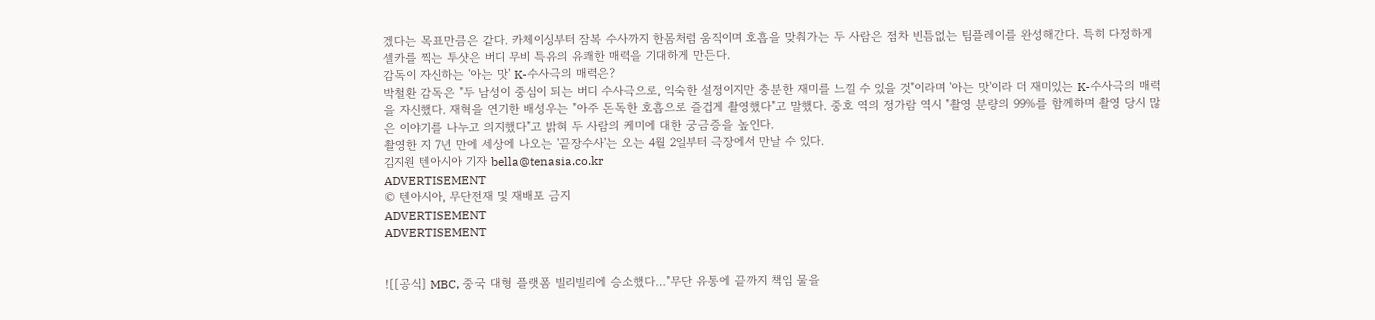겠다는 목표만큼은 같다. 카체이싱부터 잠복 수사까지 한몸처럼 움직이며 호흡을 맞춰가는 두 사람은 점차 빈틈없는 팀플레이를 완성해간다. 특히 다정하게 셀카를 찍는 투샷은 버디 무비 특유의 유쾌한 매력을 기대하게 만든다.
감독이 자신하는 '아는 맛' K-수사극의 매력은?
박철환 감독은 "두 남성이 중심이 되는 버디 수사극으로, 익숙한 설정이지만 충분한 재미를 느낄 수 있을 것"이라며 '아는 맛'이라 더 재미있는 K-수사극의 매력을 자신했다. 재혁을 연기한 배성우는 "아주 돈독한 호흡으로 즐겁게 촬영했다"고 말했다. 중호 역의 정가람 역시 "촬영 분량의 99%를 함께하며 촬영 당시 많은 이야기를 나누고 의지했다"고 밝혀 두 사람의 케미에 대한 궁금증을 높인다.
촬영한 지 7년 만에 세상에 나오는 '끝장수사'는 오는 4월 2일부터 극장에서 만날 수 있다.
김지원 텐아시아 기자 bella@tenasia.co.kr
ADVERTISEMENT
© 텐아시아, 무단전재 및 재배포 금지
ADVERTISEMENT
ADVERTISEMENT


![[공식] MBC, 중국 대형 플랫폼 빌리빌리에 승소했다…"무단 유통에 끝까지 책임 물을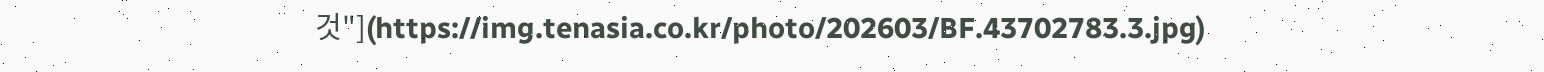것"](https://img.tenasia.co.kr/photo/202603/BF.43702783.3.jpg)